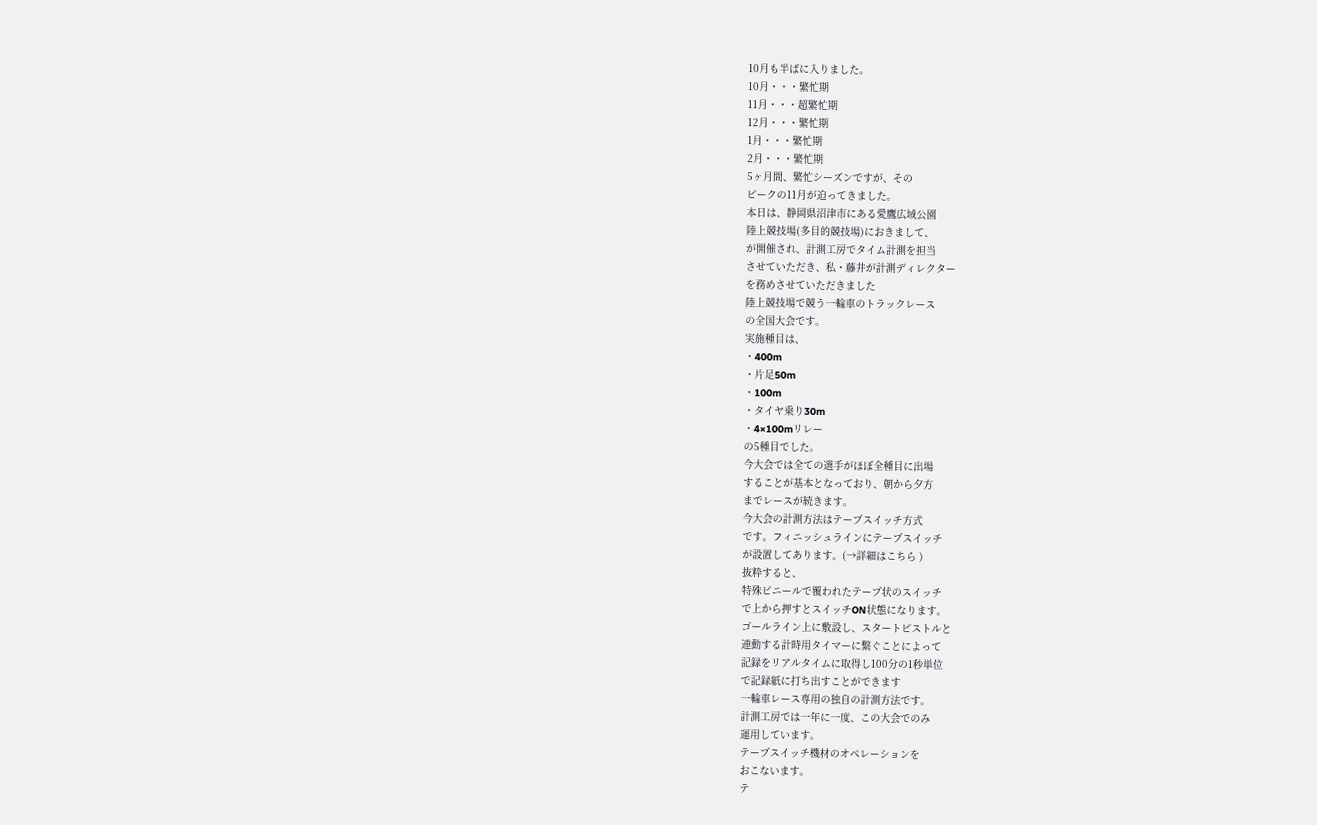10月も半ばに入りました。
10月・・・繁忙期
11月・・・超繁忙期
12月・・・繁忙期
1月・・・繁忙期
2月・・・繁忙期
5ヶ月間、繁忙シーズンですが、その
ピークの11月が迫ってきました。
本日は、静岡県沼津市にある愛鷹広域公園
陸上競技場(多目的競技場)におきまして、
が開催され、計測工房でタイム計測を担当
させていただき、私・藤井が計測ディレクター
を務めさせていただきました
陸上競技場で競う一輪車のトラックレース
の全国大会です。
実施種目は、
・400m
・片足50m
・100m
・タイヤ乗り30m
・4×100mリレー
の5種目でした。
今大会では全ての選手がほぼ全種目に出場
することが基本となっており、朝から夕方
までレースが続きます。
今大会の計測方法はテープスイッチ方式
です。フィニッシュラインにテープスイッチ
が設置してあります。(→詳細はこちら )
抜粋すると、
特殊ビニールで覆われたテープ状のスイッチ
で上から押すとスイッチON状態になります。
ゴールライン上に敷設し、スタートピストルと
連動する計時用タイマーに繋ぐことによって
記録をリアルタイムに取得し100分の1秒単位
で記録紙に打ち出すことができます
一輪車レース専用の独自の計測方法です。
計測工房では一年に一度、この大会でのみ
運用しています。
テープスイッチ機材のオペレーションを
おこないます。
テ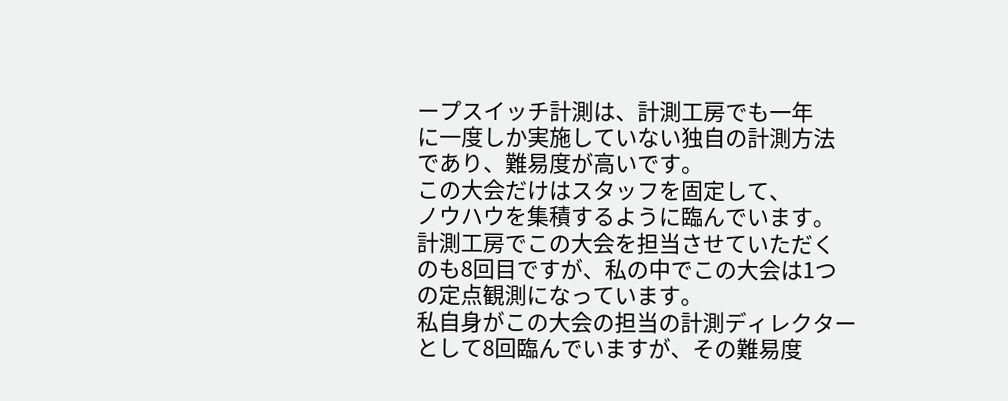ープスイッチ計測は、計測工房でも一年
に一度しか実施していない独自の計測方法
であり、難易度が高いです。
この大会だけはスタッフを固定して、
ノウハウを集積するように臨んでいます。
計測工房でこの大会を担当させていただく
のも8回目ですが、私の中でこの大会は1つ
の定点観測になっています。
私自身がこの大会の担当の計測ディレクター
として8回臨んでいますが、その難易度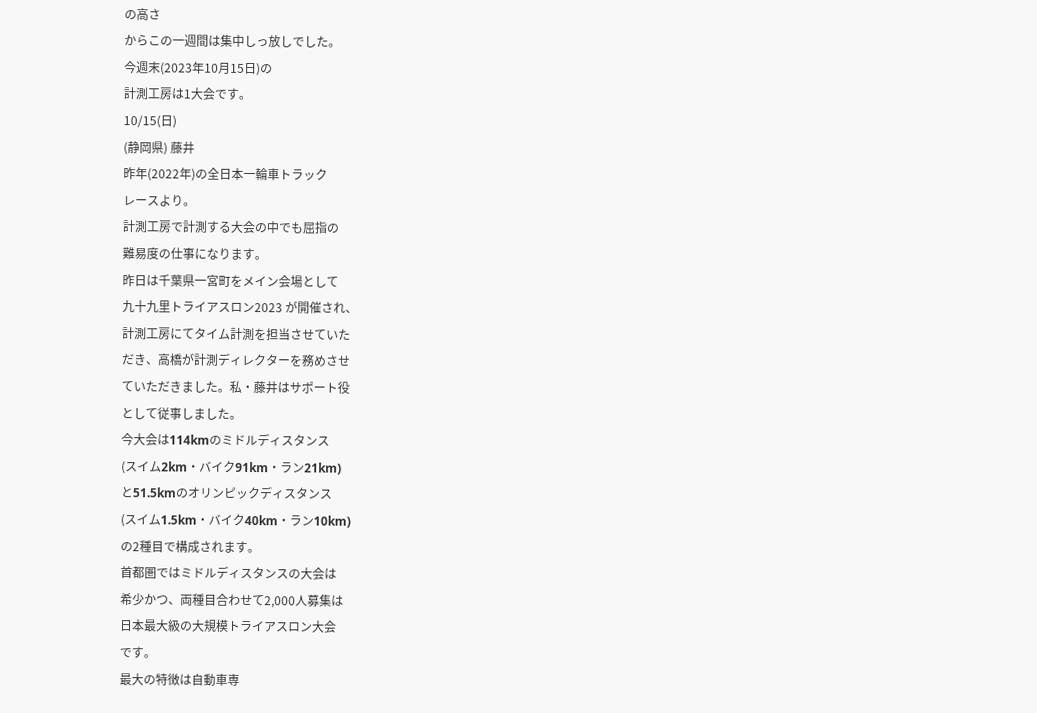の高さ
からこの一週間は集中しっ放しでした。
今週末(2023年10月15日)の
計測工房は1大会です。
10/15(日)
(静岡県) 藤井
昨年(2022年)の全日本一輪車トラック
レースより。
計測工房で計測する大会の中でも屈指の
難易度の仕事になります。
昨日は千葉県一宮町をメイン会場として
九十九里トライアスロン2023 が開催され、
計測工房にてタイム計測を担当させていた
だき、高橋が計測ディレクターを務めさせ
ていただきました。私・藤井はサポート役
として従事しました。
今大会は114kmのミドルディスタンス
(スイム2km・バイク91km・ラン21km)
と51.5kmのオリンピックディスタンス
(スイム1.5km・バイク40km・ラン10km)
の2種目で構成されます。
首都圏ではミドルディスタンスの大会は
希少かつ、両種目合わせて2,000人募集は
日本最大級の大規模トライアスロン大会
です。
最大の特徴は自動車専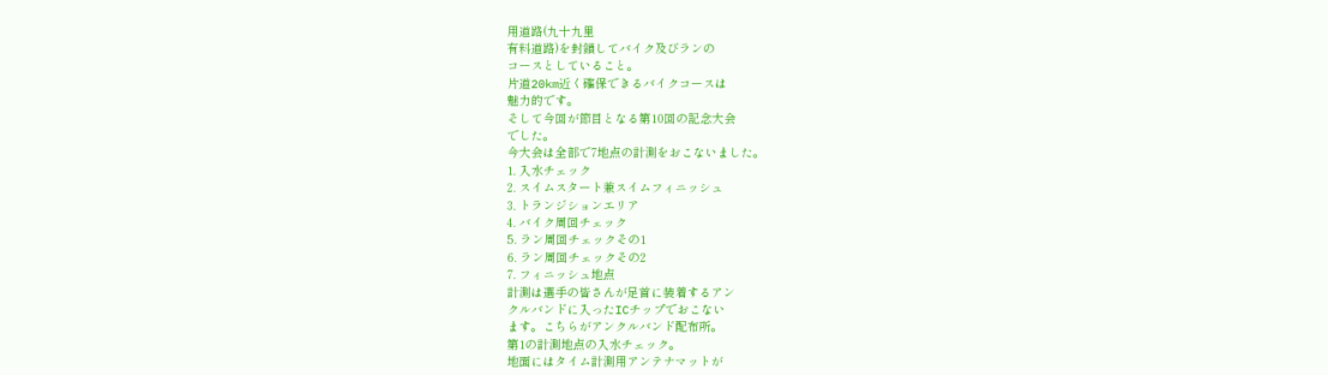用道路(九十九里
有料道路)を封鎖してバイク及びランの
コースとしていること。
片道20km近く確保できるバイクコースは
魅力的です。
そして今回が節目となる第10回の記念大会
でした。
今大会は全部で7地点の計測をおこないました。
1. 入水チェック
2. スイムスタート兼スイムフィニッシュ
3. トランジションエリア
4. バイク周回チェック
5. ラン周回チェックその1
6. ラン周回チェックその2
7. フィニッシュ地点
計測は選手の皆さんが足首に装着するアン
クルバンドに入ったICチップでおこない
ます。こちらがアンクルバンド配布所。
第1の計測地点の入水チェック。
地面にはタイム計測用アンテナマットが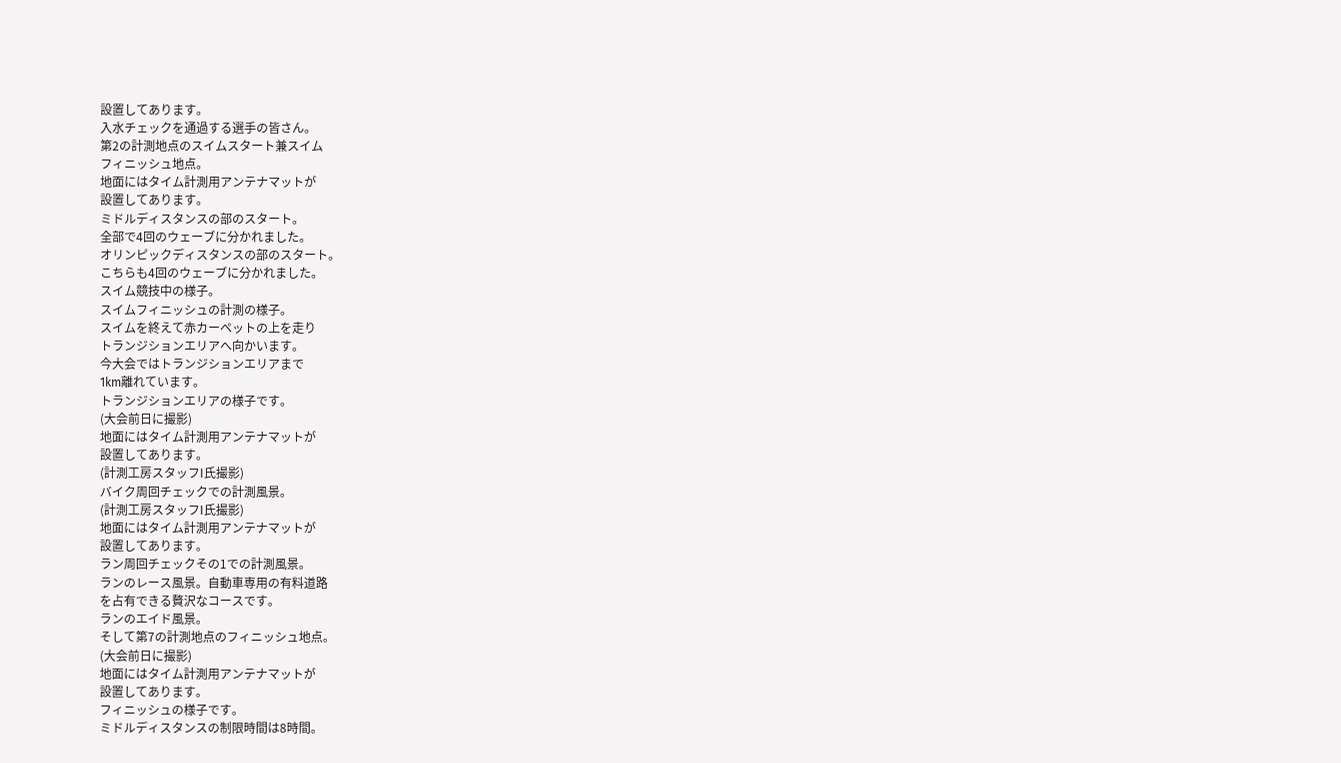設置してあります。
入水チェックを通過する選手の皆さん。
第2の計測地点のスイムスタート兼スイム
フィニッシュ地点。
地面にはタイム計測用アンテナマットが
設置してあります。
ミドルディスタンスの部のスタート。
全部で4回のウェーブに分かれました。
オリンピックディスタンスの部のスタート。
こちらも4回のウェーブに分かれました。
スイム競技中の様子。
スイムフィニッシュの計測の様子。
スイムを終えて赤カーペットの上を走り
トランジションエリアへ向かいます。
今大会ではトランジションエリアまで
1km離れています。
トランジションエリアの様子です。
(大会前日に撮影)
地面にはタイム計測用アンテナマットが
設置してあります。
(計測工房スタッフI氏撮影)
バイク周回チェックでの計測風景。
(計測工房スタッフI氏撮影)
地面にはタイム計測用アンテナマットが
設置してあります。
ラン周回チェックその1での計測風景。
ランのレース風景。自動車専用の有料道路
を占有できる贅沢なコースです。
ランのエイド風景。
そして第7の計測地点のフィニッシュ地点。
(大会前日に撮影)
地面にはタイム計測用アンテナマットが
設置してあります。
フィニッシュの様子です。
ミドルディスタンスの制限時間は8時間。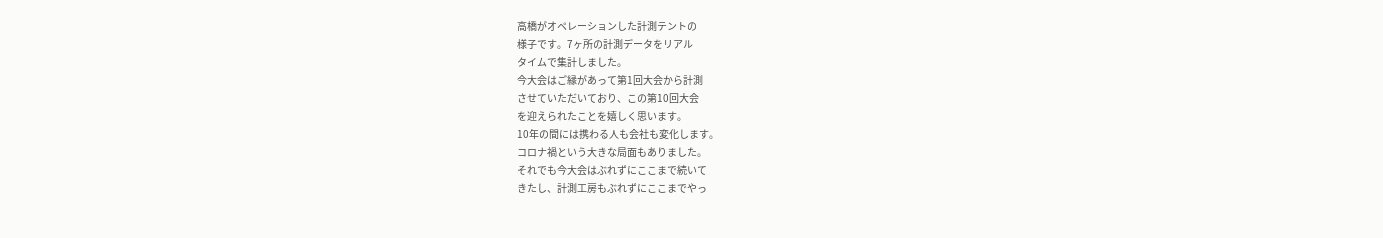高橋がオペレーションした計測テントの
様子です。7ヶ所の計測データをリアル
タイムで集計しました。
今大会はご縁があって第1回大会から計測
させていただいており、この第10回大会
を迎えられたことを嬉しく思います。
10年の間には携わる人も会社も変化します。
コロナ禍という大きな局面もありました。
それでも今大会はぶれずにここまで続いて
きたし、計測工房もぶれずにここまでやっ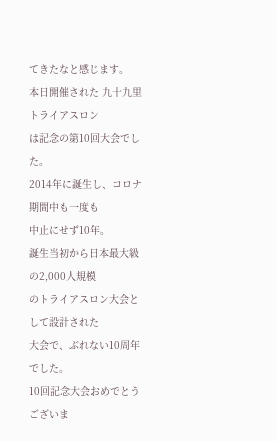てきたなと感じます。
本日開催された 九十九里トライアスロン
は記念の第10回大会でした。
2014年に誕生し、コロナ期間中も一度も
中止にせず10年。
誕生当初から日本最大級の2,000人規模
のトライアスロン大会として設計された
大会で、ぶれない10周年でした。
10回記念大会おめでとうございま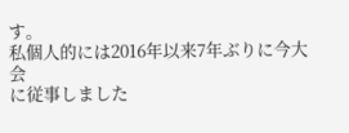す。
私個人的には2016年以来7年ぶりに今大会
に従事しました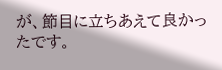が、節目に立ちあえて良かっ
たです。